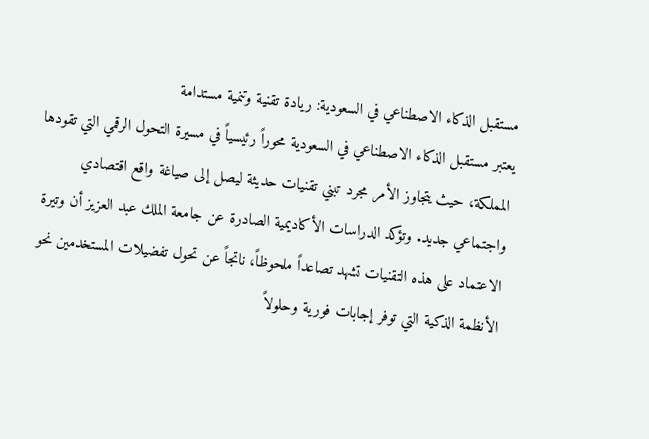مستقبل الذكاء الاصطناعي في السعودية: ريادة تقنية وتنمية مستدامة
يعتبر مستقبل الذكاء الاصطناعي في السعودية محوراً رئيسياً في مسيرة التحول الرقمي التي تقودها المملكة، حيث يتجاوز الأمر مجرد تبني تقنيات حديثة ليصل إلى صياغة واقع اقتصادي واجتماعي جديد. وتؤكد الدراسات الأكاديمية الصادرة عن جامعة الملك عبد العزيز أن وتيرة الاعتماد على هذه التقنيات تشهد تصاعداً ملحوظاً، ناتجاً عن تحول تفضيلات المستخدمين نحو الأنظمة الذكية التي توفر إجابات فورية وحلولاً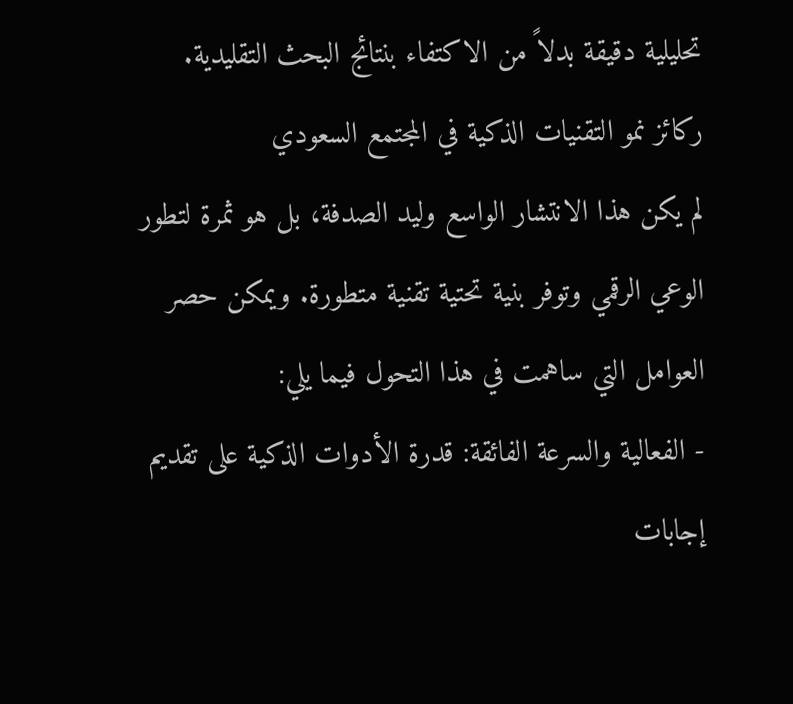تحليلية دقيقة بدلاً من الاكتفاء بنتائج البحث التقليدية.
ركائز نمو التقنيات الذكية في المجتمع السعودي
لم يكن هذا الانتشار الواسع وليد الصدفة، بل هو ثمرة لتطور الوعي الرقمي وتوفر بنية تحتية تقنية متطورة. ويمكن حصر العوامل التي ساهمت في هذا التحول فيما يلي:
- الفعالية والسرعة الفائقة: قدرة الأدوات الذكية على تقديم إجابات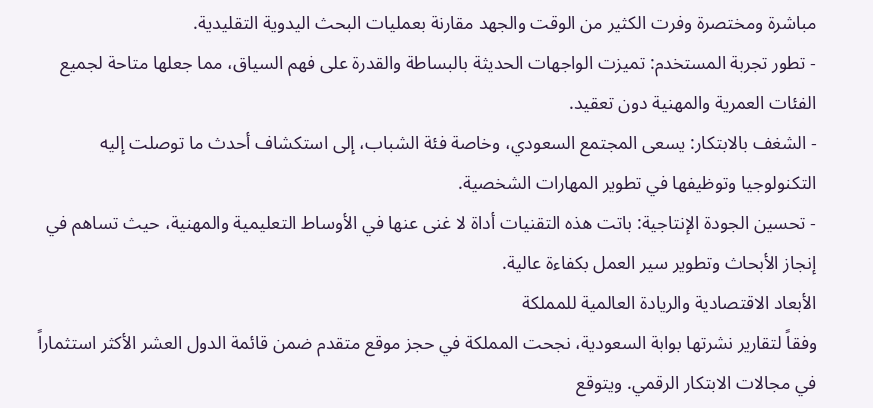مباشرة ومختصرة وفرت الكثير من الوقت والجهد مقارنة بعمليات البحث اليدوية التقليدية.
- تطور تجربة المستخدم: تميزت الواجهات الحديثة بالبساطة والقدرة على فهم السياق، مما جعلها متاحة لجميع الفئات العمرية والمهنية دون تعقيد.
- الشغف بالابتكار: يسعى المجتمع السعودي، وخاصة فئة الشباب، إلى استكشاف أحدث ما توصلت إليه التكنولوجيا وتوظيفها في تطوير المهارات الشخصية.
- تحسين الجودة الإنتاجية: باتت هذه التقنيات أداة لا غنى عنها في الأوساط التعليمية والمهنية، حيث تساهم في إنجاز الأبحاث وتطوير سير العمل بكفاءة عالية.
الأبعاد الاقتصادية والريادة العالمية للمملكة
وفقاً لتقارير نشرتها بوابة السعودية، نجحت المملكة في حجز موقع متقدم ضمن قائمة الدول العشر الأكثر استثماراً في مجالات الابتكار الرقمي. ويتوقع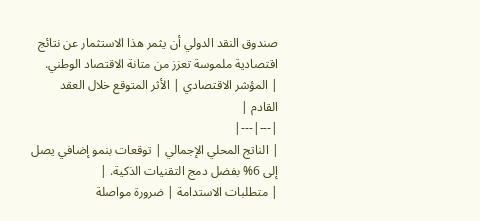صندوق النقد الدولي أن يثمر هذا الاستثمار عن نتائج اقتصادية ملموسة تعزز من متانة الاقتصاد الوطني.
| المؤشر الاقتصادي | الأثر المتوقع خلال العقد القادم |
|---|---|
| الناتج المحلي الإجمالي | توقعات بنمو إضافي يصل إلى 6% بفضل دمج التقنيات الذكية. |
| متطلبات الاستدامة | ضرورة مواصلة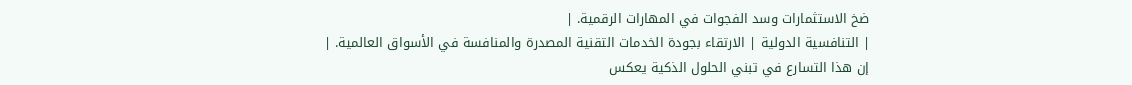ضخ الاستثمارات وسد الفجوات في المهارات الرقمية. |
| التنافسية الدولية | الارتقاء بجودة الخدمات التقنية المصدرة والمنافسة في الأسواق العالمية. |
إن هذا التسارع في تبني الحلول الذكية يعكس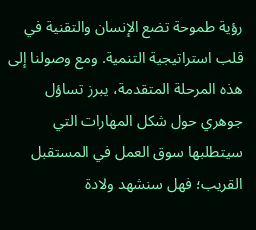رؤية طموحة تضع الإنسان والتقنية في قلب استراتيجية التنمية. ومع وصولنا إلى هذه المرحلة المتقدمة، يبرز تساؤل جوهري حول شكل المهارات التي سيتطلبها سوق العمل في المستقبل القريب؛ فهل سنشهد ولادة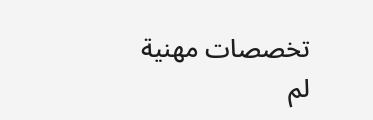تخصصات مهنية لم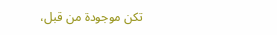تكن موجودة من قبل،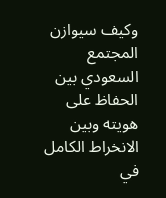وكيف سيوازن المجتمع السعودي بين الحفاظ على هويته وبين الانخراط الكامل في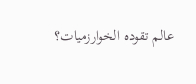عالم تقوده الخوارزميات؟